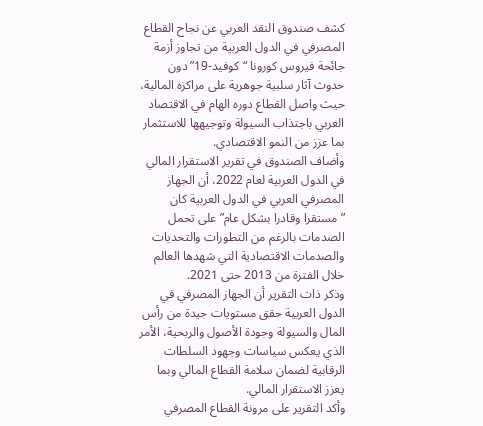كشف صندوق النقد العربي عن نجاح القطاع المصرفي في الدول العربية من تجاوز أزمة جائحة فيروس كورونا “كوفيد-19” دون حدوث آثار سلبية جوهرية على مراكزه المالية، حيث واصل القطاع دوره الهام في الاقتصاد العربي باجتذاب السيولة وتوجيهها للاستثمار بما عزز من النمو الاقتصادي.
وأضاف الصندوق في تقرير الاستقرار المالي في الدول العربية لعام 2022، أن الجهاز المصرفي العربي في الدول العربية كان ”مستقرا وقادرا بشكل عام” على تحمل الصدمات بالرغم من التطورات والتحديات والصدمات الاقتصادية التي شهدها العالم خلال الفترة من 2013 حتى 2021.
وذكر ذات التقرير أن الجهاز المصرفي في الدول العربية حقق مستويات جيدة من رأس المال والسيولة وجودة الأصول والربحية، الأمر الذي يعكس سياسات وجهود السلطات الرقابية لضمان سلامة القطاع المالي وبما يعزز الاستقرار المالي.
وأكد التقرير على مرونة القطاع المصرفي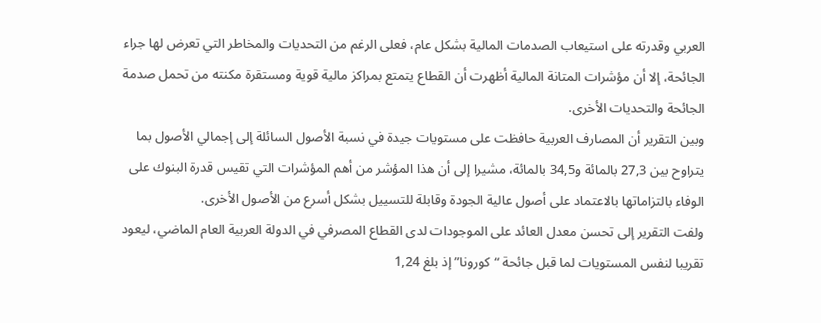العربي وقدرته على استيعاب الصدمات المالية بشكل عام، فعلى الرغم من التحديات والمخاطر التي تعرض لها جراء الجائحة، إلا أن مؤشرات المتانة المالية أظهرت أن القطاع يتمتع بمراكز مالية قوية ومستقرة مكنته من تحمل صدمة الجائحة والتحديات الأخرى.
وبين التقرير أن المصارف العربية حافظت على مستويات جيدة في نسبة الأصول السائلة إلى إجمالي الأصول بما يتراوح بين 27,3 بالمائة و34,5 بالمائة، مشيرا إلى أن هذا المؤشر من أهم المؤشرات التي تقيس قدرة البنوك على الوفاء بالتزاماتها بالاعتماد على أصول عالية الجودة وقابلة للتسييل بشكل أسرع من الأصول الأخرى.
ولفت التقرير إلى تحسن معدل العائد على الموجودات لدى القطاع المصرفي في الدولة العربية العام الماضي، ليعود تقريبا لنفس المستويات لما قبل جائحة “كورونا” إذ بلغ 1,24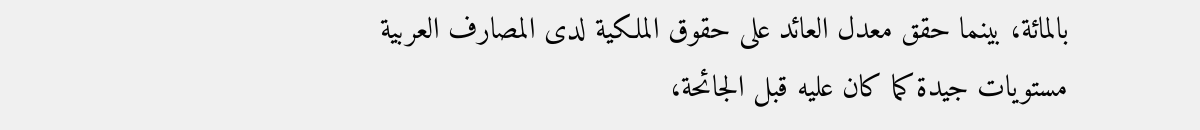بالمائة، بينما حقق معدل العائد على حقوق الملكية لدى المصارف العربية مستويات جيدة كما كان عليه قبل الجائحة،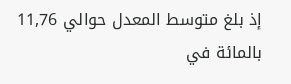إذ بلغ متوسط المعدل حوالي 11,76 بالمائة في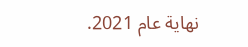نهاية عام 2021.